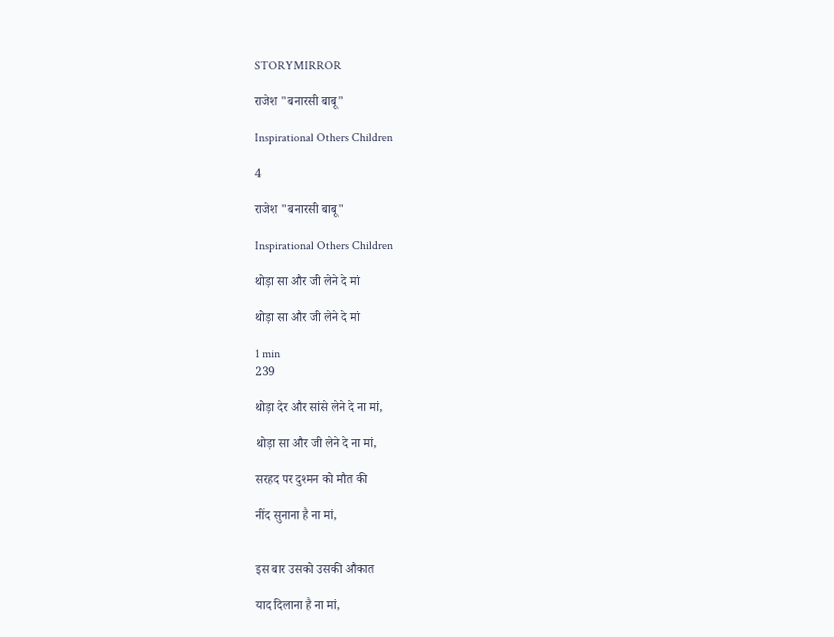STORYMIRROR

राजेश "बनारसी बाबू"

Inspirational Others Children

4

राजेश "बनारसी बाबू"

Inspirational Others Children

थोड़ा सा और जी लेने दे मां

थोड़ा सा और जी लेने दे मां

1 min
239

थोड़ा देर और सांसे लेने दे ना मां,

थोड़ा सा और जी लेने दे ना मां,

सरहद पर दुश्मन को मौत की

नींद सुनाना है ना मां,


इस बार उसको उसकी औकात

याद दिलाना है ना मां,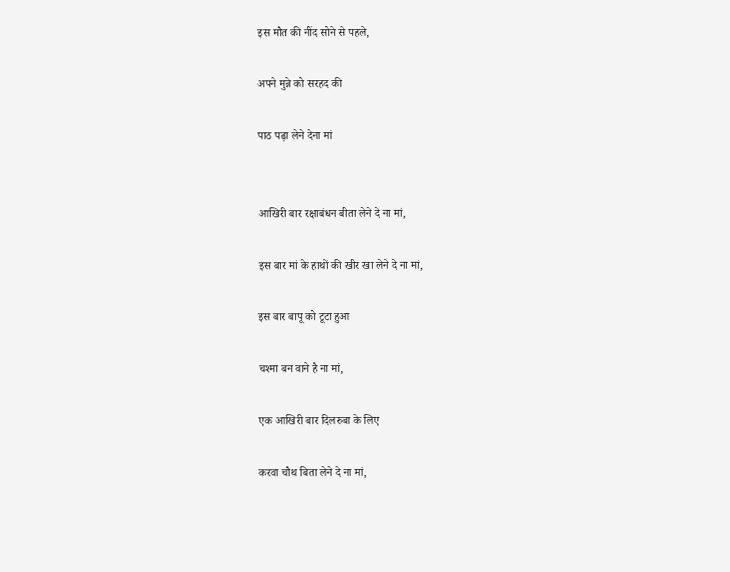इस मौत की नींद सोने से पहले,

अपने मुन्ने को सरहद की

पाठ पढ़ा लेने देना मां


आखिरी बार रक्षाबंधन बीता लेने दे ना मां,

इस बार मां के हाथों की खीर खा लेने दे ना मां,

इस बार बापू को टूटा हुआ

चश्मा बन वाने है ना मां,

एक आखिरी बार दिलरुबा के लिए

करवा चौथ बिता लेने दे ना मां,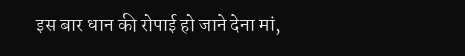इस बार धान की रोपाई हो जाने देना मां,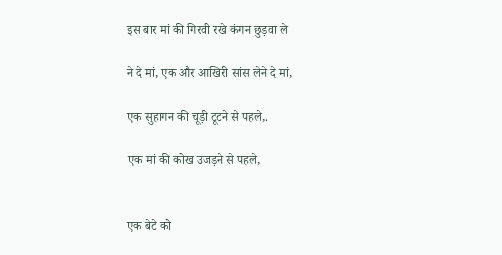इस बार मां की गिरवी रखे कंगन छुड़वा ले

ने दे मां, एक और आखिरी सांस लेने दे मां,

एक सुहागन की चूड़ी टूटने से पहले,.

एक मां की कोख उजड़ने से पहले,


एक बेटे को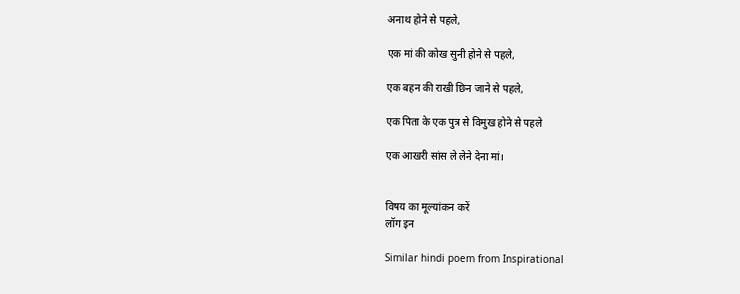अनाथ होने से पहले,

एक मां की कोख सुनी होने से पहले,

एक बहन की राखी छिन जाने से पहले,

एक पिता के एक पुत्र से विमुख होने से पहले

एक आखरी सांस ले लेने देना मां।


विषय का मूल्यांकन करें
लॉग इन

Similar hindi poem from Inspirational